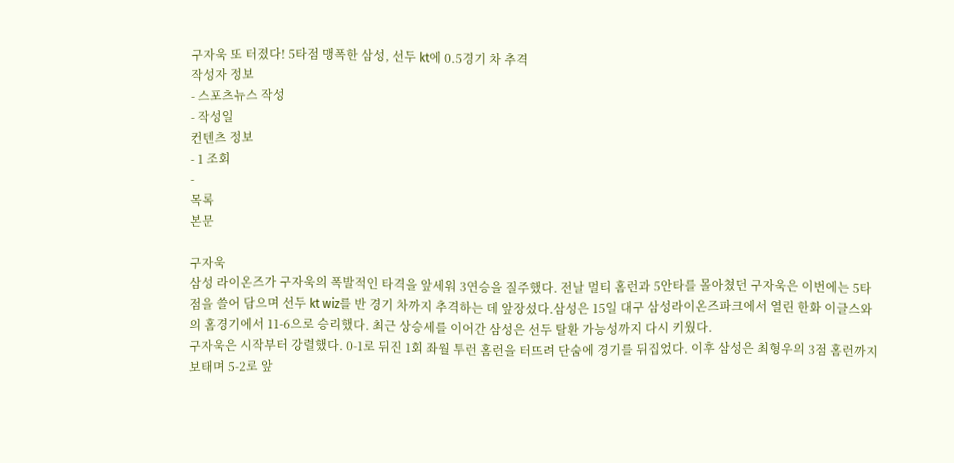구자욱 또 터졌다! 5타점 맹폭한 삼성, 선두 kt에 0.5경기 차 추격
작성자 정보
- 스포츠뉴스 작성
- 작성일
컨텐츠 정보
- 1 조회
-
목록
본문

구자욱
삼성 라이온즈가 구자욱의 폭발적인 타격을 앞세워 3연승을 질주했다. 전날 멀티 홈런과 5안타를 몰아쳤던 구자욱은 이번에는 5타점을 쓸어 담으며 선두 kt wiz를 반 경기 차까지 추격하는 데 앞장섰다.삼성은 15일 대구 삼성라이온즈파크에서 열린 한화 이글스와의 홈경기에서 11-6으로 승리했다. 최근 상승세를 이어간 삼성은 선두 탈환 가능성까지 다시 키웠다.
구자욱은 시작부터 강렬했다. 0-1로 뒤진 1회 좌월 투런 홈런을 터뜨려 단숨에 경기를 뒤집었다. 이후 삼성은 최형우의 3점 홈런까지 보태며 5-2로 앞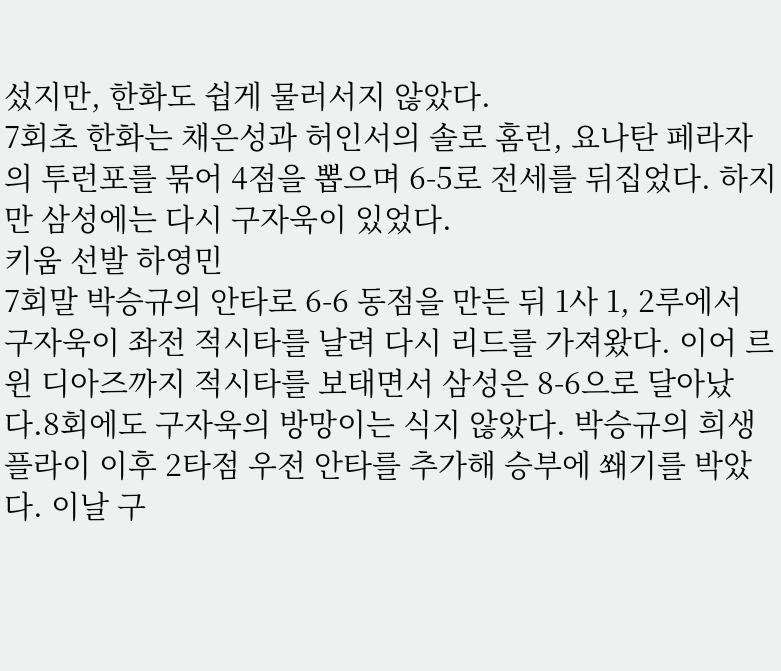섰지만, 한화도 쉽게 물러서지 않았다.
7회초 한화는 채은성과 허인서의 솔로 홈런, 요나탄 페라자의 투런포를 묶어 4점을 뽑으며 6-5로 전세를 뒤집었다. 하지만 삼성에는 다시 구자욱이 있었다.
키움 선발 하영민
7회말 박승규의 안타로 6-6 동점을 만든 뒤 1사 1, 2루에서 구자욱이 좌전 적시타를 날려 다시 리드를 가져왔다. 이어 르윈 디아즈까지 적시타를 보태면서 삼성은 8-6으로 달아났다.8회에도 구자욱의 방망이는 식지 않았다. 박승규의 희생플라이 이후 2타점 우전 안타를 추가해 승부에 쐐기를 박았다. 이날 구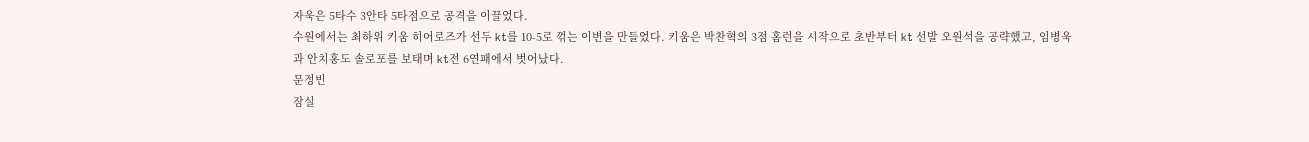자욱은 5타수 3안타 5타점으로 공격을 이끌었다.
수원에서는 최하위 키움 히어로즈가 선두 kt를 10-5로 꺾는 이변을 만들었다. 키움은 박찬혁의 3점 홈런을 시작으로 초반부터 kt 선발 오원석을 공략했고, 임병욱과 안치홍도 솔로포를 보태며 kt전 6연패에서 벗어났다.
문정빈
잠실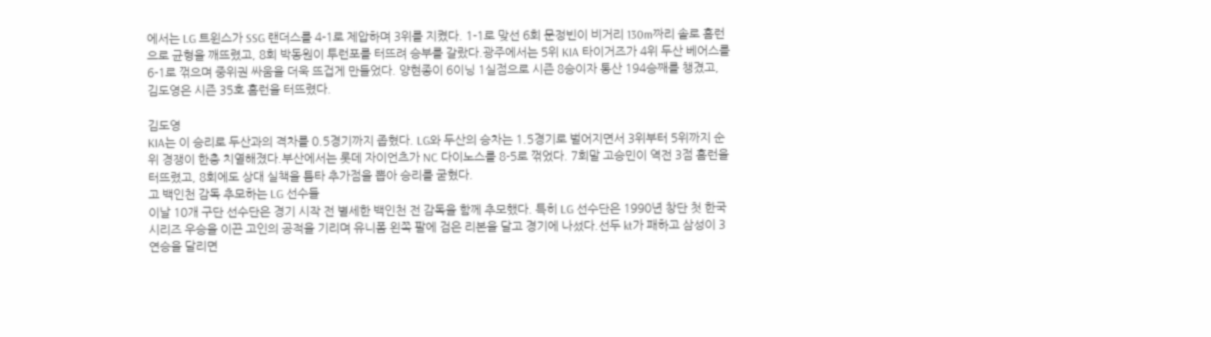에서는 LG 트윈스가 SSG 랜더스를 4-1로 제압하며 3위를 지켰다. 1-1로 맞선 6회 문정빈이 비거리 130m짜리 솔로 홈런으로 균형을 깨뜨렸고, 8회 박동원이 투런포를 터뜨려 승부를 갈랐다.광주에서는 5위 KIA 타이거즈가 4위 두산 베어스를 6-1로 꺾으며 중위권 싸움을 더욱 뜨겁게 만들었다. 양현종이 6이닝 1실점으로 시즌 8승이자 통산 194승째를 챙겼고, 김도영은 시즌 35호 홈런을 터뜨렸다.

김도영
KIA는 이 승리로 두산과의 격차를 0.5경기까지 좁혔다. LG와 두산의 승차는 1.5경기로 벌어지면서 3위부터 5위까지 순위 경쟁이 한층 치열해졌다.부산에서는 롯데 자이언츠가 NC 다이노스를 8-5로 꺾었다. 7회말 고승민이 역전 3점 홈런을 터뜨렸고, 8회에도 상대 실책을 틈타 추가점을 뽑아 승리를 굳혔다.
고 백인천 감독 추모하는 LG 선수들
이날 10개 구단 선수단은 경기 시작 전 별세한 백인천 전 감독을 함께 추모했다. 특히 LG 선수단은 1990년 창단 첫 한국시리즈 우승을 이끈 고인의 공적을 기리며 유니폼 왼쪽 팔에 검은 리본을 달고 경기에 나섰다.선두 kt가 패하고 삼성이 3연승을 달리면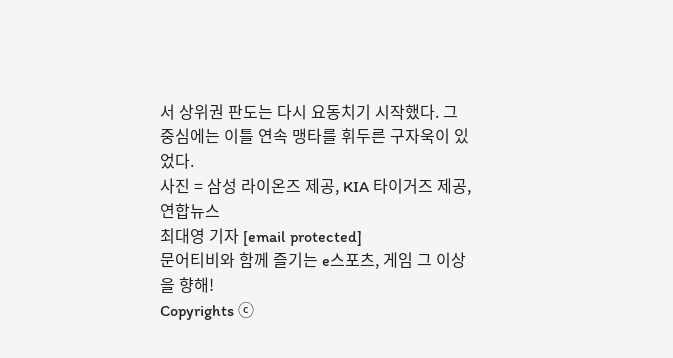서 상위권 판도는 다시 요동치기 시작했다. 그 중심에는 이틀 연속 맹타를 휘두른 구자욱이 있었다.
사진 = 삼성 라이온즈 제공, KIA 타이거즈 제공, 연합뉴스
최대영 기자 [email protected]
문어티비와 함께 즐기는 e스포츠, 게임 그 이상을 향해!
Copyrights ⓒ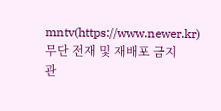mntv(https://www.newer.kr) 무단 전재 및 재배포 금지
관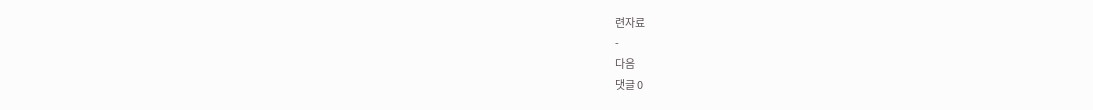련자료
-
다음
댓글 0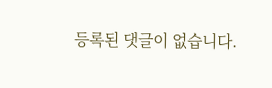등록된 댓글이 없습니다.